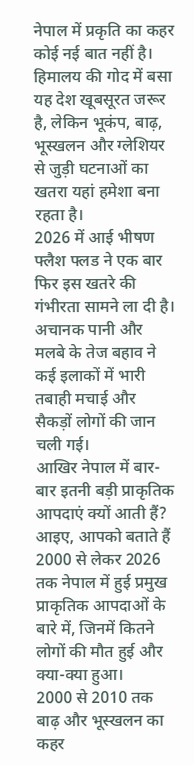नेपाल में प्रकृति का कहर कोई नई बात नहीं है। हिमालय की गोद में बसा यह देश खूबसूरत जरूर है, लेकिन भूकंप, बाढ़, भूस्खलन और ग्लेशियर से जुड़ी घटनाओं का खतरा यहां हमेशा बना रहता है।
2026 में आई भीषण फ्लैश फ्लड ने एक बार फिर इस खतरे की गंभीरता सामने ला दी है। अचानक पानी और मलबे के तेज बहाव ने कई इलाकों में भारी तबाही मचाई और सैकड़ों लोगों की जान चली गई।
आखिर नेपाल में बार-बार इतनी बड़ी प्राकृतिक आपदाएं क्यों आती हैं? आइए, आपको बताते हैं 2000 से लेकर 2026 तक नेपाल में हुई प्रमुख प्राकृतिक आपदाओं के बारे में, जिनमें कितने लोगों की मौत हुई और क्या-क्या हुआ।
2000 से 2010 तक बाढ़ और भूस्खलन का कहर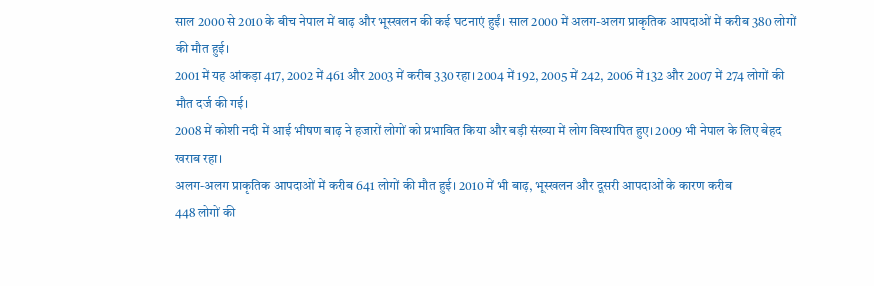साल 2000 से 2010 के बीच नेपाल में बाढ़ और भूस्खलन की कई घटनाएं हुईं। साल 2000 में अलग-अलग प्राकृतिक आपदाओं में करीब 380 लोगों की मौत हुई।
2001 में यह आंकड़ा 417, 2002 में 461 और 2003 में करीब 330 रहा। 2004 में 192, 2005 में 242, 2006 में 132 और 2007 में 274 लोगों की मौत दर्ज की गई।
2008 में कोशी नदी में आई भीषण बाढ़ ने हजारों लोगों को प्रभावित किया और बड़ी संख्या में लोग विस्थापित हुए। 2009 भी नेपाल के लिए बेहद खराब रहा।
अलग-अलग प्राकृतिक आपदाओं में करीब 641 लोगों की मौत हुई। 2010 में भी बाढ़, भूस्खलन और दूसरी आपदाओं के कारण करीब
448 लोगों की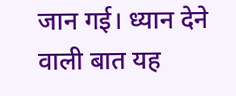जान गई। ध्यान देने वाली बात यह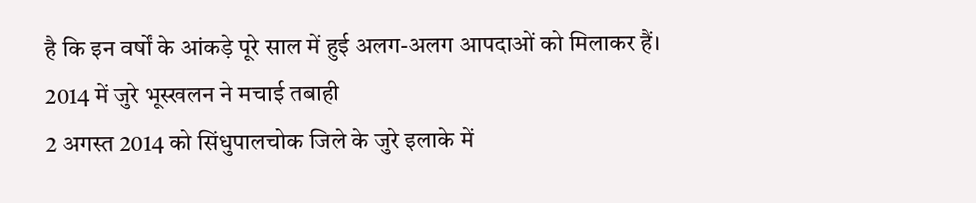है कि इन वर्षों के आंकड़े पूरे साल में हुई अलग-अलग आपदाओं को मिलाकर हैं।
2014 में जुरे भूस्खलन ने मचाई तबाही
2 अगस्त 2014 को सिंधुपालचोक जिले के जुरे इलाके में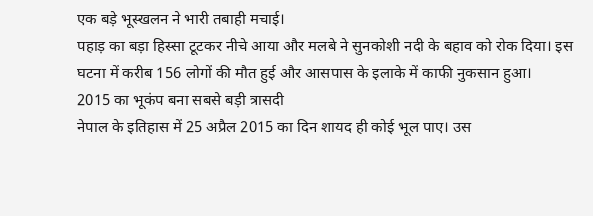एक बड़े भूस्खलन ने भारी तबाही मचाई।
पहाड़ का बड़ा हिस्सा टूटकर नीचे आया और मलबे ने सुनकोशी नदी के बहाव को रोक दिया। इस घटना में करीब 156 लोगों की मौत हुई और आसपास के इलाके में काफी नुकसान हुआ।
2015 का भूकंप बना सबसे बड़ी त्रासदी
नेपाल के इतिहास में 25 अप्रैल 2015 का दिन शायद ही कोई भूल पाए। उस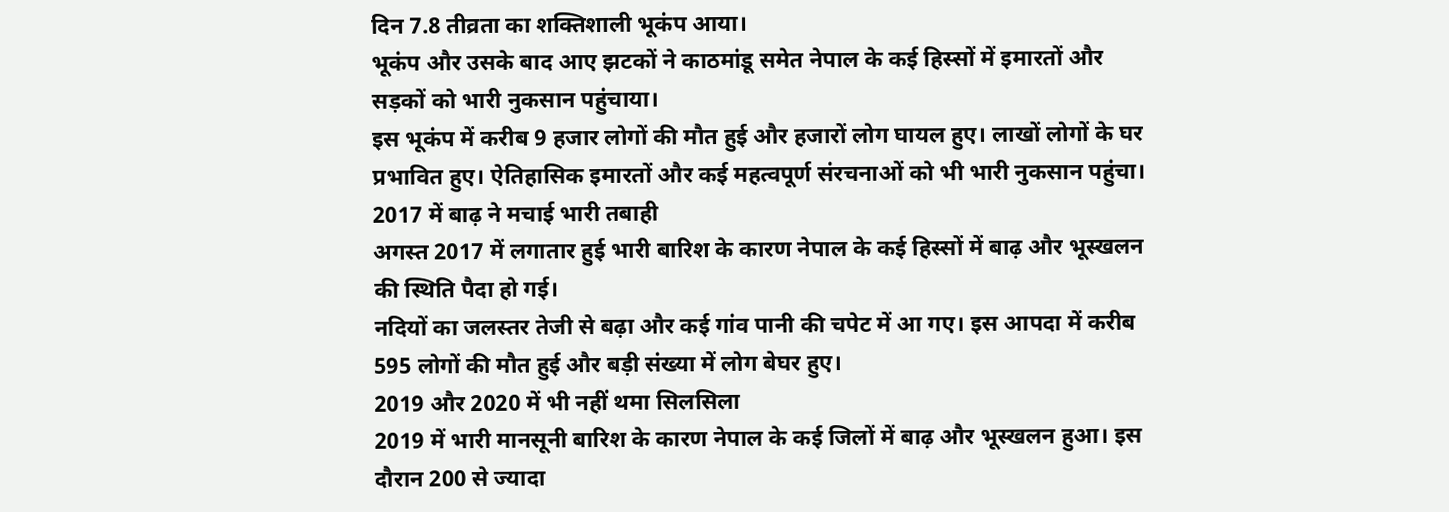दिन 7.8 तीव्रता का शक्तिशाली भूकंप आया।
भूकंप और उसके बाद आए झटकों ने काठमांडू समेत नेपाल के कई हिस्सों में इमारतों और सड़कों को भारी नुकसान पहुंचाया।
इस भूकंप में करीब 9 हजार लोगों की मौत हुई और हजारों लोग घायल हुए। लाखों लोगों के घर प्रभावित हुए। ऐतिहासिक इमारतों और कई महत्वपूर्ण संरचनाओं को भी भारी नुकसान पहुंचा।
2017 में बाढ़ ने मचाई भारी तबाही
अगस्त 2017 में लगातार हुई भारी बारिश के कारण नेपाल के कई हिस्सों में बाढ़ और भूस्खलन की स्थिति पैदा हो गई।
नदियों का जलस्तर तेजी से बढ़ा और कई गांव पानी की चपेट में आ गए। इस आपदा में करीब 595 लोगों की मौत हुई और बड़ी संख्या में लोग बेघर हुए।
2019 और 2020 में भी नहीं थमा सिलसिला
2019 में भारी मानसूनी बारिश के कारण नेपाल के कई जिलों में बाढ़ और भूस्खलन हुआ। इस दौरान 200 से ज्यादा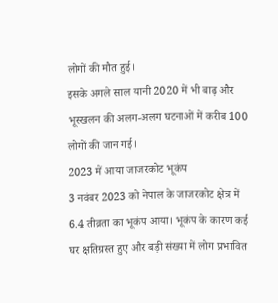लोगों की मौत हुई।
इसके अगले साल यानी 2020 में भी बाढ़ और भूस्खलन की अलग-अलग घटनाओं में करीब 100 लोगों की जान गई।
2023 में आया जाजरकोट भूकंप
3 नवंबर 2023 को नेपाल के जाजरकोट क्षेत्र में 6.4 तीव्रता का भूकंप आया। भूकंप के कारण कई घर क्षतिग्रस्त हुए और बड़ी संख्या में लोग प्रभावित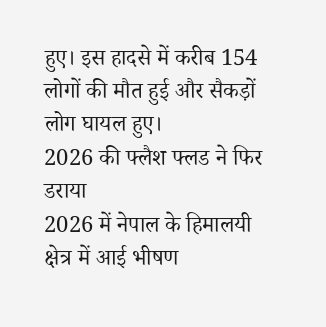हुए। इस हादसे में करीब 154 लोगों की मौत हुई और सैकड़ों लोग घायल हुए।
2026 की फ्लैश फ्लड ने फिर डराया
2026 में नेपाल के हिमालयी क्षेत्र में आई भीषण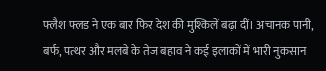फ्लैश फ्लड ने एक बार फिर देश की मुश्किलें बढ़ा दीं। अचानक पानी, बर्फ, पत्थर और मलबे के तेज बहाव ने कई इलाकों में भारी नुकसान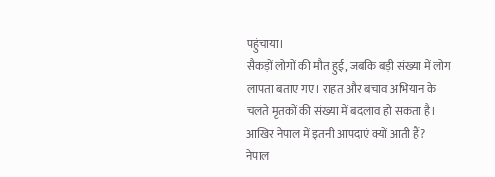पहुंचाया।
सैकड़ों लोगों की मौत हुई, जबकि बड़ी संख्या में लोग लापता बताए गए। राहत और बचाव अभियान के चलते मृतकों की संख्या में बदलाव हो सकता है।
आखिर नेपाल में इतनी आपदाएं क्यों आती हैं?
नेपाल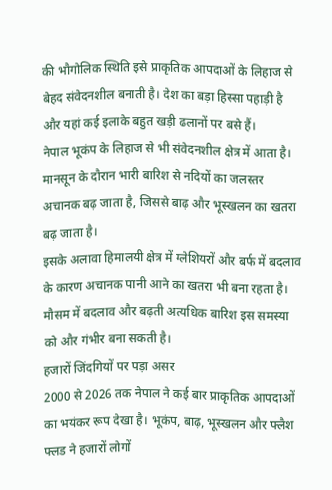की भौगोलिक स्थिति इसे प्राकृतिक आपदाओं के लिहाज से बेहद संवेदनशील बनाती है। देश का बड़ा हिस्सा पहाड़ी है और यहां कई इलाके बहुत खड़ी ढलानों पर बसे हैं।
नेपाल भूकंप के लिहाज से भी संवेदनशील क्षेत्र में आता है। मानसून के दौरान भारी बारिश से नदियों का जलस्तर अचानक बढ़ जाता है, जिससे बाढ़ और भूस्खलन का खतरा बढ़ जाता है।
इसके अलावा हिमालयी क्षेत्र में ग्लेशियरों और बर्फ में बदलाव के कारण अचानक पानी आने का खतरा भी बना रहता है। मौसम में बदलाव और बढ़ती अत्यधिक बारिश इस समस्या को और गंभीर बना सकती है।
हजारों जिंदगियों पर पड़ा असर
2000 से 2026 तक नेपाल ने कई बार प्राकृतिक आपदाओं का भयंकर रूप देखा है। भूकंप, बाढ़, भूस्खलन और फ्लैश फ्लड ने हजारों लोगों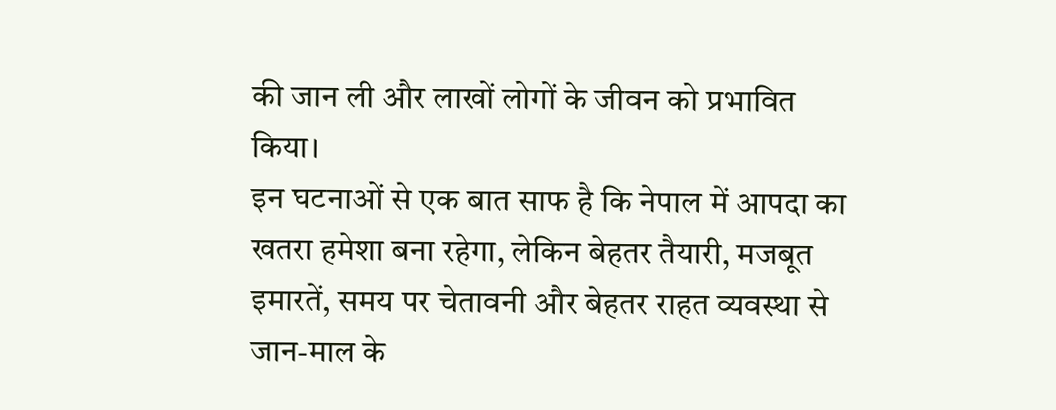की जान ली और लाखों लोगों के जीवन को प्रभावित किया।
इन घटनाओं से एक बात साफ है कि नेपाल में आपदा का खतरा हमेशा बना रहेगा, लेकिन बेहतर तैयारी, मजबूत इमारतें, समय पर चेतावनी और बेहतर राहत व्यवस्था से जान-माल के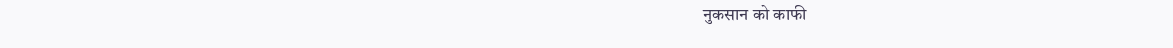नुकसान को काफी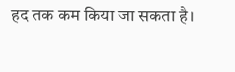हद तक कम किया जा सकता है।